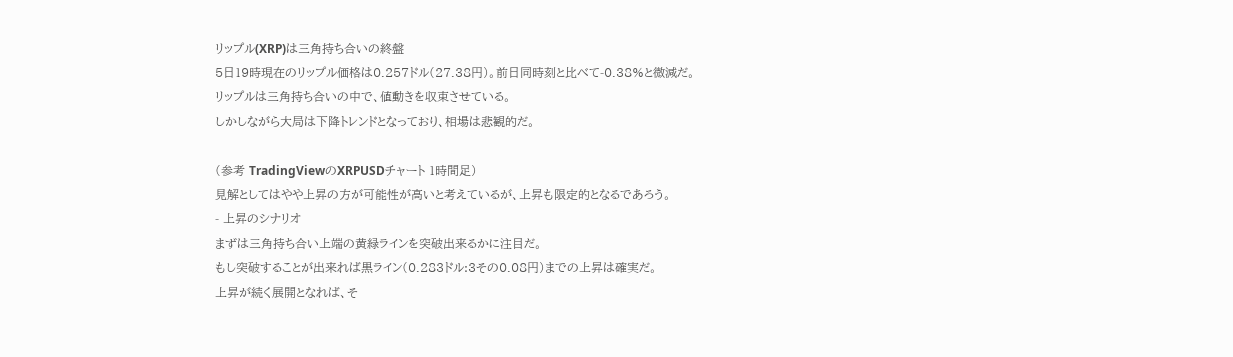リップル(XRP)は三角持ち合いの終盤
5日19時現在のリップル価格は0.257ドル(27.38円)。前日同時刻と比べて-0.38%と微減だ。
リップルは三角持ち合いの中で、値動きを収束させている。
しかしながら大局は下降トレンドとなっており、相場は悲観的だ。

(参考 TradingViewのXRPUSDチャート 1時間足)
見解としてはやや上昇の方が可能性が高いと考えているが、上昇も限定的となるであろう。
- 上昇のシナリオ
まずは三角持ち合い上端の黄緑ラインを突破出来るかに注目だ。
もし突破することが出来れば黒ライン(0.283ドル:3その0.08円)までの上昇は確実だ。
上昇が続く展開となれば、そ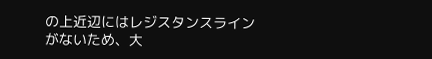の上近辺にはレジスタンスラインがないため、大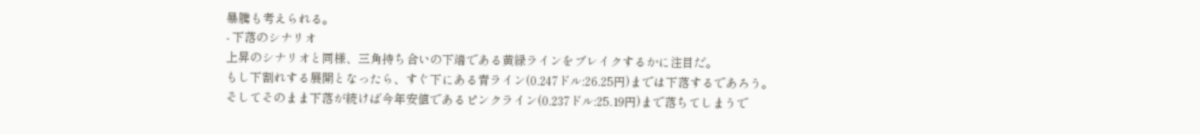暴騰も考えられる。
- 下落のシナリオ
上昇のシナリオと同様、三角持ち合いの下端である黄緑ラインをブレイクするかに注目だ。
もし下割れする展開となったら、すぐ下にある青ライン(0.247ドル:26.25円)までは下落するであろう。
そしてそのまま下落が続けば今年安値であるピンクライン(0.237ドル:25.19円)まで落ちてしまうで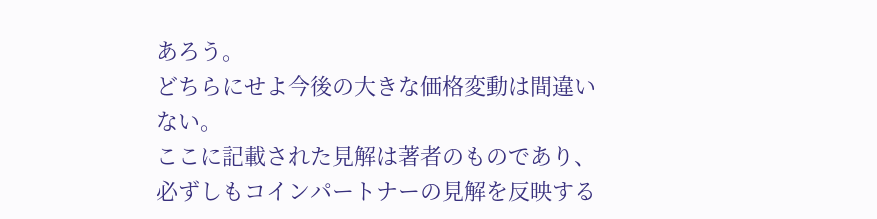あろう。
どちらにせよ今後の大きな価格変動は間違いない。
ここに記載された見解は著者のものであり、必ずしもコインパートナーの見解を反映する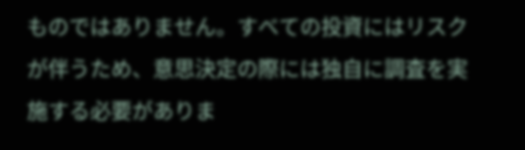ものではありません。すべての投資にはリスクが伴うため、意思決定の際には独自に調査を実施する必要がありま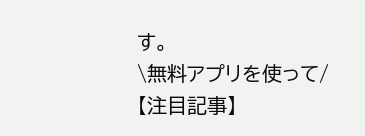す。
\無料アプリを使って/
【注目記事】